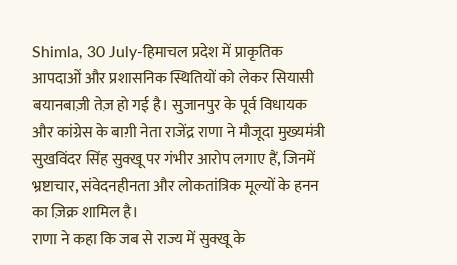Shimla, 30 July-हिमाचल प्रदेश में प्राकृतिक आपदाओं और प्रशासनिक स्थितियों को लेकर सियासी बयानबाज़ी तेज़ हो गई है। सुजानपुर के पूर्व विधायक और कांग्रेस के बाग़ी नेता राजेंद्र राणा ने मौजूदा मुख्यमंत्री सुखविंदर सिंह सुक्खू पर गंभीर आरोप लगाए हैं, जिनमें भ्रष्टाचार, संवेदनहीनता और लोकतांत्रिक मूल्यों के हनन का ज़िक्र शामिल है।
राणा ने कहा कि जब से राज्य में सुक्खू के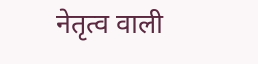नेतृत्व वाली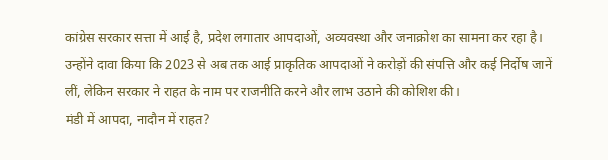कांग्रेस सरकार सत्ता में आई है, प्रदेश लगातार आपदाओं, अव्यवस्था और जनाक्रोश का सामना कर रहा है। उन्होंने दावा किया कि 2023 से अब तक आई प्राकृतिक आपदाओं ने करोड़ों की संपत्ति और कई निर्दोष जानें लीं, लेकिन सरकार ने राहत के नाम पर राजनीति करने और लाभ उठाने की कोशिश की।
मंडी में आपदा, नादौन में राहत?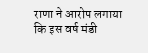राणा ने आरोप लगाया कि इस वर्ष मंडी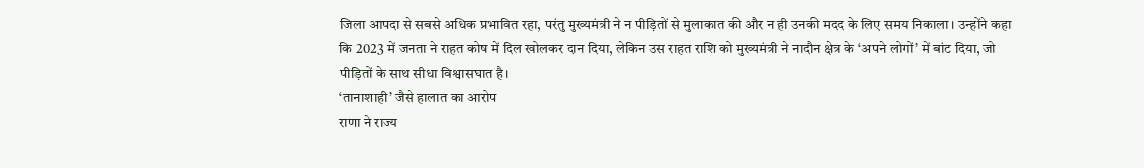जिला आपदा से सबसे अधिक प्रभावित रहा, परंतु मुख्यमंत्री ने न पीड़ितों से मुलाकात की और न ही उनकी मदद के लिए समय निकाला। उन्होंने कहा कि 2023 में जनता ने राहत कोष में दिल खोलकर दान दिया, लेकिन उस राहत राशि को मुख्यमंत्री ने नादौन क्षेत्र के ‘अपने लोगों’ में बांट दिया, जो पीड़ितों के साथ सीधा विश्वासघात है।
‘तानाशाही’ जैसे हालात का आरोप
राणा ने राज्य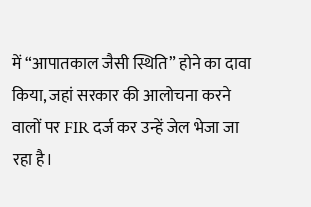में “आपातकाल जैसी स्थिति” होने का दावा किया, जहां सरकार की आलोचना करने वालों पर FIR दर्ज कर उन्हें जेल भेजा जा रहा है।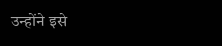उन्होंने इसे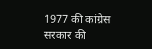1977 की कांग्रेस सरकार की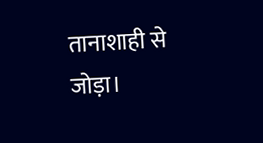तानाशाही से जोड़ा।